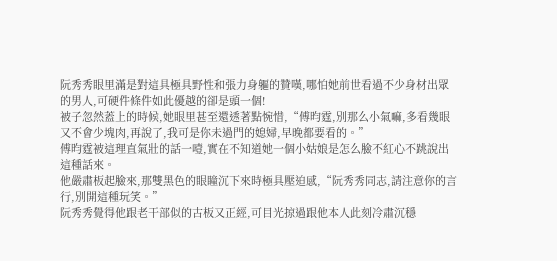阮秀秀眼里滿是對這具極具野性和張力身軀的贊嘆,哪怕她前世看過不少身材出眾的男人,可硬件條件如此優越的卻是頭一個!
被子忽然蓋上的時候,她眼里甚至還透著點惋惜,“傅昀霆,別那么小氣嘛,多看幾眼又不會少塊肉,再說了,我可是你未過門的媳婦,早晚都要看的。”
傅昀霆被這理直氣壯的話一噎,實在不知道她一個小姑娘是怎么臉不紅心不跳說出這種話來。
他嚴肅板起臉來,那雙黑色的眼瞳沉下來時極具壓迫感,“阮秀秀同志,請注意你的言行,別開這種玩笑。”
阮秀秀覺得他跟老干部似的古板又正經,可目光掠過跟他本人此刻冷肅沉穩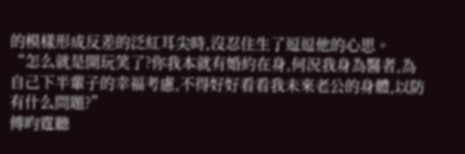的模樣形成反差的泛紅耳尖時,沒忍住生了逗逗他的心思。
“怎么就是開玩笑了?你我本就有婚約在身,何況我身為醫者,為自己下半輩子的幸福考慮,不得好好看看我未來老公的身體,以防有什么問題?”
傅昀霆聽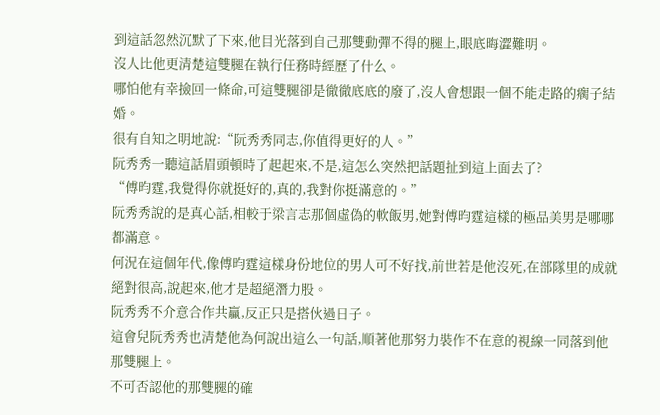到這話忽然沉默了下來,他目光落到自己那雙動彈不得的腿上,眼底晦澀難明。
沒人比他更清楚這雙腿在執行任務時經歷了什么。
哪怕他有幸撿回一條命,可這雙腿卻是徹徹底底的廢了,沒人會想跟一個不能走路的瘸子結婚。
很有自知之明地說:“阮秀秀同志,你值得更好的人。”
阮秀秀一聽這話眉頭頓時了起起來,不是,這怎么突然把話題扯到這上面去了?
“傅昀霆,我覺得你就挺好的,真的,我對你挺滿意的。”
阮秀秀說的是真心話,相較于梁言志那個虛偽的軟飯男,她對傅昀霆這樣的極品美男是哪哪都滿意。
何況在這個年代,像傅昀霆這樣身份地位的男人可不好找,前世若是他沒死,在部隊里的成就絕對很高,說起來,他才是超絕潛力股。
阮秀秀不介意合作共贏,反正只是搭伙過日子。
這會兒阮秀秀也清楚他為何說出這么一句話,順著他那努力裝作不在意的視線一同落到他那雙腿上。
不可否認他的那雙腿的確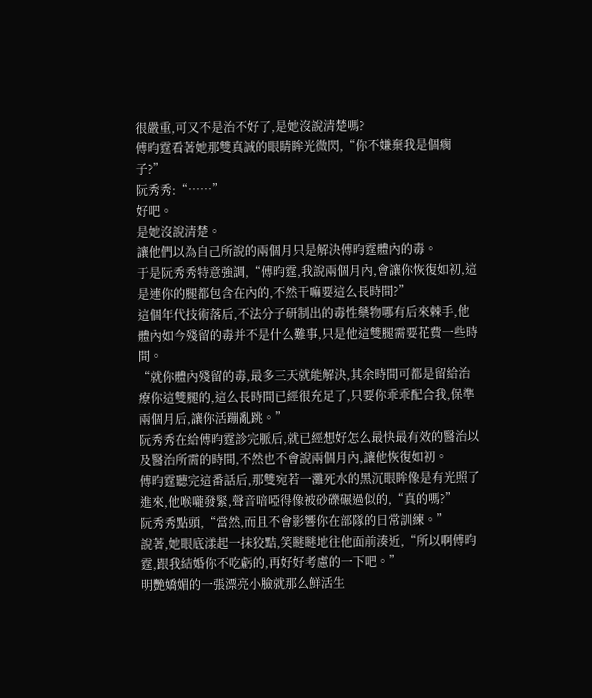很嚴重,可又不是治不好了,是她沒說清楚嗎?
傅昀霆看著她那雙真誠的眼睛眸光微閃,“你不嫌棄我是個瘸子?”
阮秀秀:“……”
好吧。
是她沒說清楚。
讓他們以為自己所說的兩個月只是解決傅昀霆體內的毒。
于是阮秀秀特意強調,“傅昀霆,我說兩個月內,會讓你恢復如初,這是連你的腿都包含在內的,不然干嘛要這么長時間?”
這個年代技術落后,不法分子研制出的毒性藥物哪有后來棘手,他體內如今殘留的毒并不是什么難事,只是他這雙腿需要花費一些時間。
“就你體內殘留的毒,最多三天就能解決,其余時間可都是留給治療你這雙腿的,這么長時間已經很充足了,只要你乖乖配合我,保準兩個月后,讓你活蹦亂跳。”
阮秀秀在給傅昀霆診完脈后,就已經想好怎么最快最有效的醫治以及醫治所需的時間,不然也不會說兩個月內,讓他恢復如初。
傅昀霆聽完這番話后,那雙宛若一灘死水的黑沉眼眸像是有光照了進來,他喉嚨發緊,聲音喑啞得像被砂礫碾過似的,“真的嗎?”
阮秀秀點頭,“當然,而且不會影響你在部隊的日常訓練。”
說著,她眼底漾起一抹狡黠,笑瞇瞇地往他面前湊近,“所以啊傅昀霆,跟我結婚你不吃虧的,再好好考慮的一下吧。”
明艷嬌媚的一張漂亮小臉就那么鮮活生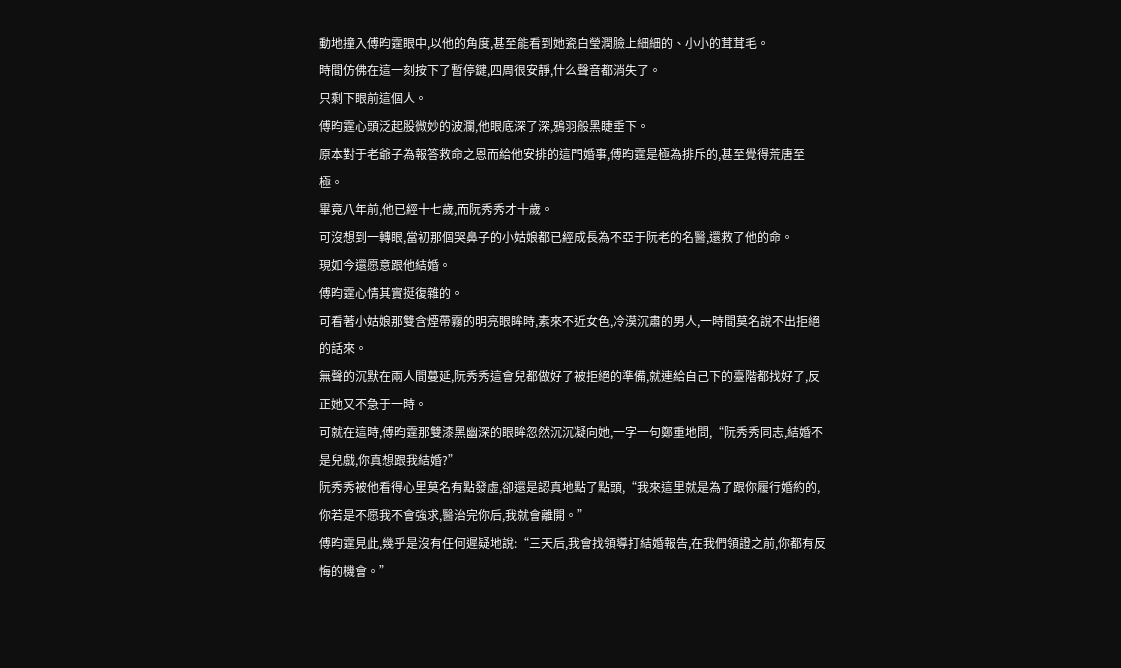動地撞入傅昀霆眼中,以他的角度,甚至能看到她瓷白瑩潤臉上細細的、小小的茸茸毛。
時間仿佛在這一刻按下了暫停鍵,四周很安靜,什么聲音都消失了。
只剩下眼前這個人。
傅昀霆心頭泛起股微妙的波瀾,他眼底深了深,鴉羽般黑睫垂下。
原本對于老爺子為報答救命之恩而給他安排的這門婚事,傅昀霆是極為排斥的,甚至覺得荒唐至極。
畢竟八年前,他已經十七歲,而阮秀秀才十歲。
可沒想到一轉眼,當初那個哭鼻子的小姑娘都已經成長為不亞于阮老的名醫,還救了他的命。
現如今還愿意跟他結婚。
傅昀霆心情其實挺復雜的。
可看著小姑娘那雙含煙帶霧的明亮眼眸時,素來不近女色,冷漠沉肅的男人,一時間莫名說不出拒絕的話來。
無聲的沉默在兩人間蔓延,阮秀秀這會兒都做好了被拒絕的準備,就連給自己下的臺階都找好了,反正她又不急于一時。
可就在這時,傅昀霆那雙漆黑幽深的眼眸忽然沉沉凝向她,一字一句鄭重地問,“阮秀秀同志,結婚不是兒戲,你真想跟我結婚?”
阮秀秀被他看得心里莫名有點發虛,卻還是認真地點了點頭,“我來這里就是為了跟你履行婚約的,你若是不愿我不會強求,醫治完你后,我就會離開。”
傅昀霆見此,幾乎是沒有任何遲疑地說:“三天后,我會找領導打結婚報告,在我們領證之前,你都有反悔的機會。”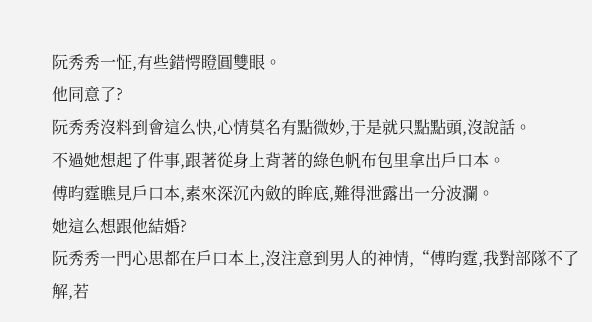阮秀秀一怔,有些錯愕瞪圓雙眼。
他同意了?
阮秀秀沒料到會這么快,心情莫名有點微妙,于是就只點點頭,沒說話。
不過她想起了件事,跟著從身上背著的綠色帆布包里拿出戶口本。
傅昀霆瞧見戶口本,素來深沉內斂的眸底,難得泄露出一分波瀾。
她這么想跟他結婚?
阮秀秀一門心思都在戶口本上,沒注意到男人的神情,“傅昀霆,我對部隊不了解,若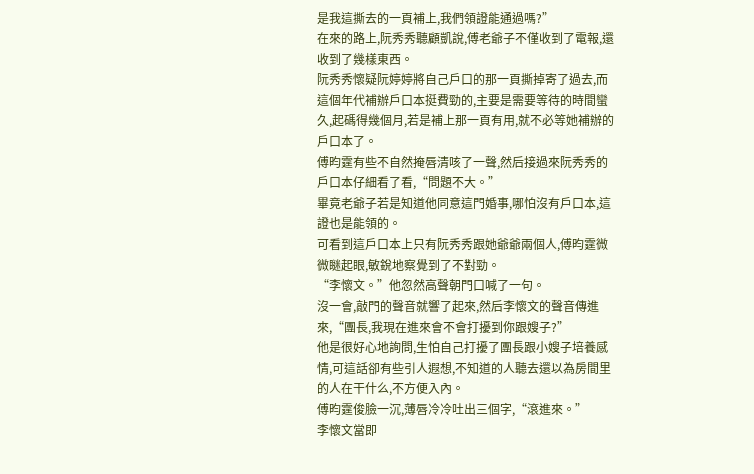是我這撕去的一頁補上,我們領證能通過嗎?”
在來的路上,阮秀秀聽顧凱說,傅老爺子不僅收到了電報,還收到了幾樣東西。
阮秀秀懷疑阮婷婷將自己戶口的那一頁撕掉寄了過去,而這個年代補辦戶口本挺費勁的,主要是需要等待的時間蠻久,起碼得幾個月,若是補上那一頁有用,就不必等她補辦的戶口本了。
傅昀霆有些不自然掩唇清咳了一聲,然后接過來阮秀秀的戶口本仔細看了看,“問題不大。”
畢竟老爺子若是知道他同意這門婚事,哪怕沒有戶口本,這證也是能領的。
可看到這戶口本上只有阮秀秀跟她爺爺兩個人,傅昀霆微微瞇起眼,敏銳地察覺到了不對勁。
“李懷文。”他忽然高聲朝門口喊了一句。
沒一會,敲門的聲音就響了起來,然后李懷文的聲音傳進來,“團長,我現在進來會不會打擾到你跟嫂子?”
他是很好心地詢問,生怕自己打擾了團長跟小嫂子培養感情,可這話卻有些引人遐想,不知道的人聽去還以為房間里的人在干什么,不方便入內。
傅昀霆俊臉一沉,薄唇冷冷吐出三個字,“滾進來。”
李懷文當即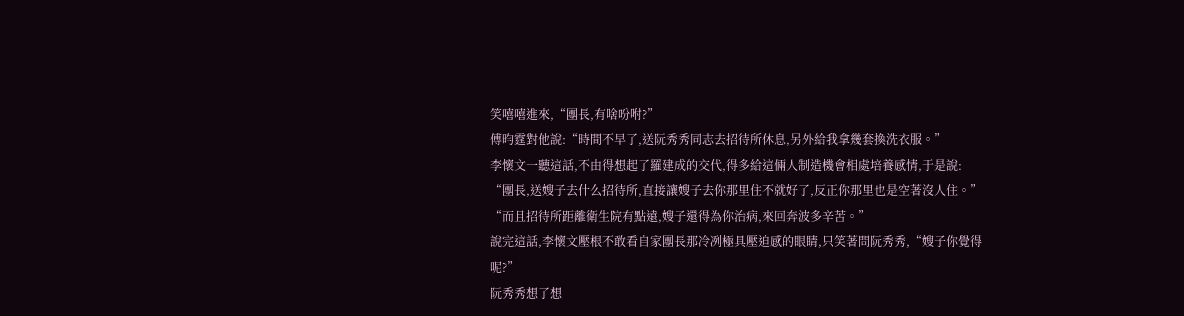笑嘻嘻進來,“團長,有啥吩咐?”
傅昀霆對他說:“時間不早了,送阮秀秀同志去招待所休息,另外給我拿幾套換洗衣服。”
李懷文一聽這話,不由得想起了羅建成的交代,得多給這倆人制造機會相處培養感情,于是說:
“團長,送嫂子去什么招待所,直接讓嫂子去你那里住不就好了,反正你那里也是空著沒人住。”
“而且招待所距離衛生院有點遠,嫂子還得為你治病,來回奔波多辛苦。”
說完這話,李懷文壓根不敢看自家團長那冷冽極具壓迫感的眼睛,只笑著問阮秀秀,“嫂子你覺得呢?”
阮秀秀想了想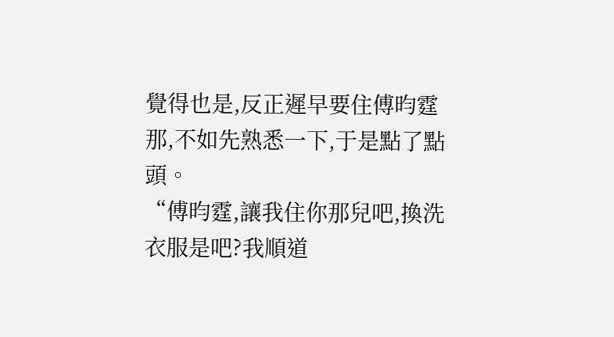覺得也是,反正遲早要住傅昀霆那,不如先熟悉一下,于是點了點頭。
“傅昀霆,讓我住你那兒吧,換洗衣服是吧?我順道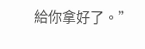給你拿好了。”